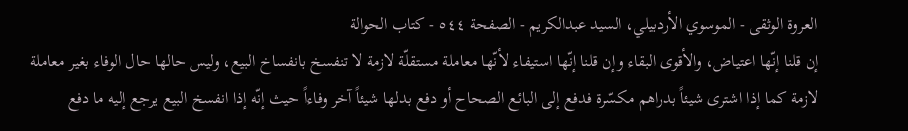العروة الوثقى - الموسوي الأردبيلي، السيد عبدالكريم - الصفحة ٥٤٤ - كتاب الحوالة
إن قلنا إنّها اعتياض، والأقوى البقاء وإن قلنا إنّها استيفاء لأنّها معاملة مستقلّة لازمة لا تنفسخ بانفساخ البيع، وليس حالها حال الوفاء بغير معاملة لازمة كما إذا اشترى شيئاً بدراهم مكسّرة فدفع إلى البائع الصحاح أو دفع بدلها شيئاً آخر وفاءاً حيث إنّه إذا انفسخ البيع يرجع إليه ما دفع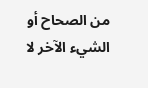من الصحاح أو الشيء الآخر لا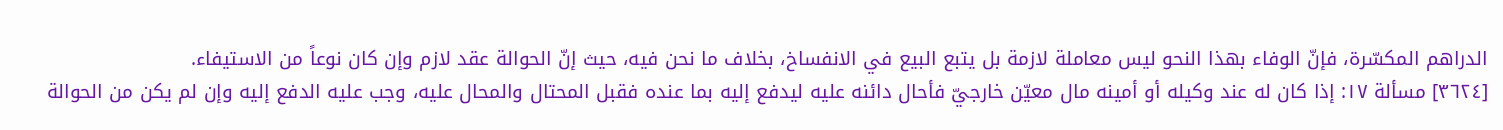الدراهم المكسّرة، فإنّ الوفاء بهذا النحو ليس معاملة لازمة بل يتبع البيع في الانفساخ، بخلاف ما نحن فيه، حيث إنّ الحوالة عقد لازم وإن كان نوعاً من الاستيفاء.
[٣٦٢٤] مسألة ١٧: إذا كان له عند وكيله أو أمينه مال معيّن خارجيّ فأحال دائنه عليه ليدفع إليه بما عنده فقبل المحتال والمحال عليه، وجب عليه الدفع إليه وإن لم يكن من الحوالة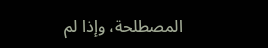المصطلحة، وإذا لم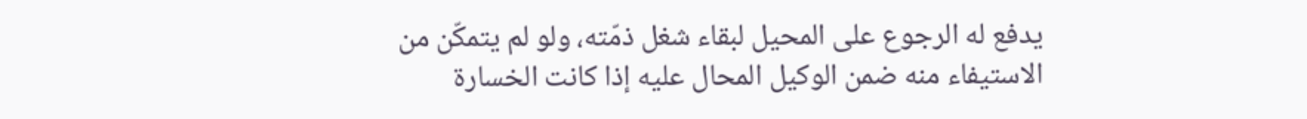يدفع له الرجوع على المحيل لبقاء شغل ذمّته، ولو لم يتمكّن من الاستيفاء منه ضمن الوكيل المحال عليه إذا كانت الخسارة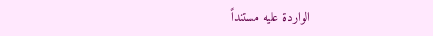الواردة عليه مستنداً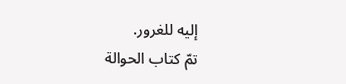إليه للغرور.
تمّ كتاب الحوالة